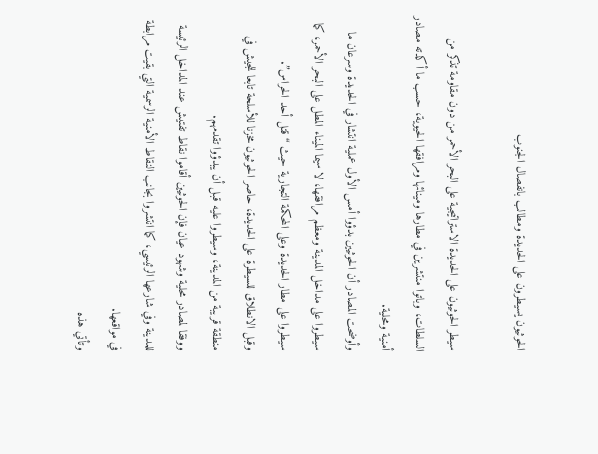الحوثيون يسيطرون على الحديدة ومطالب بانفصال الجنوب

سيطر الحوثيون على الحديدة الاستراتيجية على البحر الأحمر من دون مقاومة تذكر من السلطات، وباتوا منتشرين في مطارها ومينائها ومرافقها الحيوية، حسب ما أكدته مصادر أمنية ومحلية.
وأوضحت المصادر أن الحوثيين بدؤوا أمس الأول عملية انتشار في الحديدة وسرعان ما سيطروا على مداخل المدينة ومعظم مرافقها، لا سيما الميناء المطل على البحر الأحمر، كما سيطروا على مطار الحديدة وعلى المحكمة التجارية حيث “قتل أحد الحراس”.
وقبل الانطلاق للسيطرة على الحديدة، حاصر الحوثيون مخزنا للأسلحة تابعا للجيش في منطقة قريبة من المدينة، وسيطروا عليه قبل أن يبدؤوا تقدمهم.
ووفقا لمصادر محلية وشهود عيان فإن الحوثيين أقاموا نقاط تفتيش عند المداخل الرئيسة للمدينة وفي شارعها الرئيسي، كما انتشروا بجانب النقاط الأمنية الرسمية التي بقيت مرابطة في مواقعها.
وتأتي هذه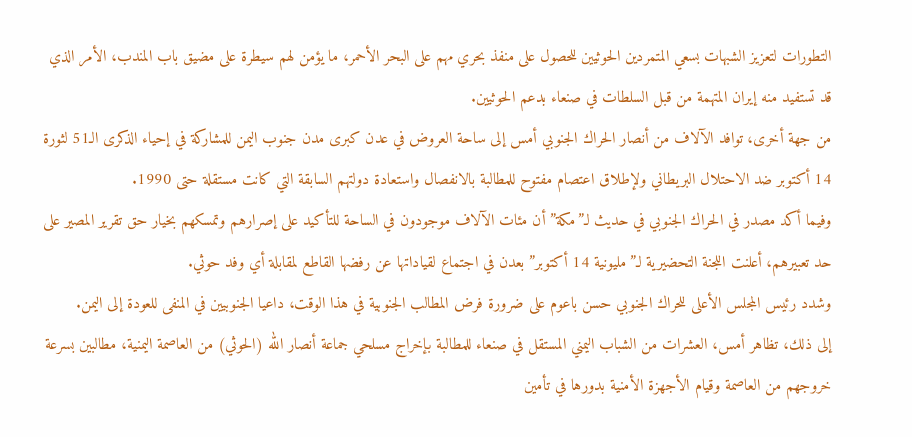التطورات لتعزيز الشبهات بسعي المتمردين الحوثيين للحصول على منفذ بحري مهم على البحر الأحمر، ما يؤمن لهم سيطرة على مضيق باب المندب، الأمر الذي قد تستفيد منه إيران المتهمة من قبل السلطات في صنعاء بدعم الحوثيين.
من جهة أخرى، توافد الآلاف من أنصار الحراك الجنوبي أمس إلى ساحة العروض في عدن كبرى مدن جنوب اليمن للمشاركة في إحياء الذكرى الـ51 لثورة 14 أكتوبر ضد الاحتلال البريطاني ولإطلاق اعتصام مفتوح للمطالبة بالانفصال واستعادة دولتهم السابقة التي كانت مستقلة حتى 1990.
وفيما أكد مصدر في الحراك الجنوبي في حديث لـ”مكة” أن مئات الآلاف موجودون في الساحة للتأكيد على إصرارهم وتمسكهم بخيار حق تقرير المصير على حد تعبيرهم، أعلنت اللجنة التحضيرية لـ”مليونية 14 أكتوبر” بعدن في اجتماع لقياداتها عن رفضها القاطع لمقابلة أي وفد حوثي.
وشدد رئيس المجلس الأعلى للحراك الجنوبي حسن باعوم على ضرورة فرض المطالب الجنوبية في هذا الوقت، داعيا الجنوبيين في المنفى للعودة إلى اليمن.
إلى ذلك، تظاهر أمس، العشرات من الشباب اليمني المستقل في صنعاء للمطالبة بإخراج مسلحي جماعة أنصار الله (الحوثي) من العاصمة اليمنية، مطالبين بسرعة خروجهم من العاصمة وقيام الأجهزة الأمنية بدورها في تأمين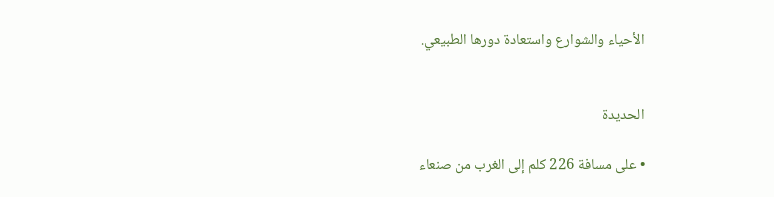الأحياء والشوارع واستعادة دورها الطبيعي.


الحديدة

• على مسافة 226 كلم إلى الغرب من صنعاء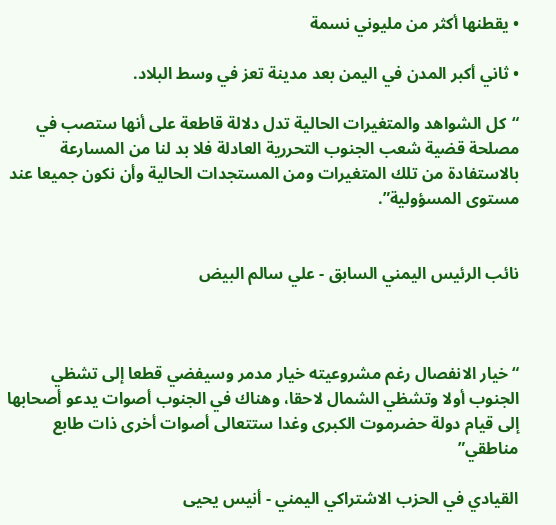• يقطنها أكثر من مليوني نسمة

• ثاني أكبر المدن في اليمن بعد مدينة تعز في وسط البلاد.

“كل الشواهد والمتغيرات الحالية تدل دلالة قاطعة على أنها ستصب في مصلحة قضية شعب الجنوب التحررية العادلة فلا بد لنا من المسارعة بالاستفادة من تلك المتغيرات ومن المستجدات الحالية وأن نكون جميعا عند مستوى المسؤولية”.


نائب الرئيس اليمني السابق - علي سالم البيض



“خيار الانفصال رغم مشروعيته خيار مدمر وسيفضي قطعا إلى تشظي الجنوب أولا وتشظي الشمال لاحقا، وهناك في الجنوب أصوات يدعو أصحابها إلى قيام دولة حضرموت الكبرى وغدا ستتعالى أصوات أخرى ذات طابع مناطقي”

القيادي في الحزب الاشتراكي اليمني - أنيس يحيى